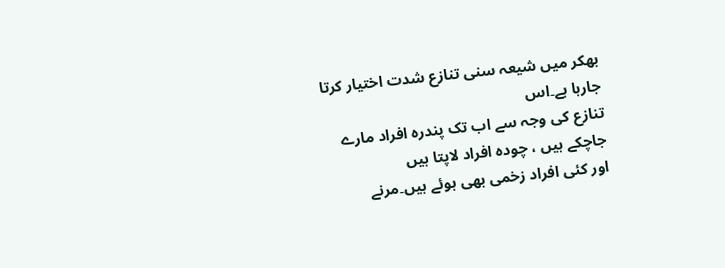بھکر میں شیعہ سنی تنازع شدت اختیار کرتا جارہا ہے۔اس
تنازع کی وجہ سے اب تک پندرہ افراد مارے جاچکے ہیں ، چودہ افراد لاپتا ہیں
اور کئی افراد زخمی بھی ہوئے ہیں۔مرنے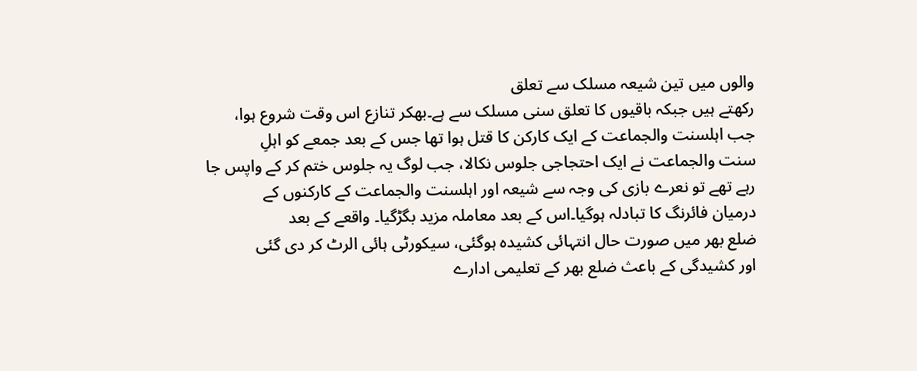والوں میں تین شیعہ مسلک سے تعلق
رکھتے ہیں جبکہ باقیوں کا تعلق سنی مسلک سے ہے۔بھکر تنازع اس وقت شروع ہوا،
جب اہلسنت والجماعت کے ایک کارکن کا قتل ہوا تھا جس کے بعد جمعے کو اہلِ
سنت والجماعت نے ایک احتجاجی جلوس نکالا، جب لوگ یہ جلوس ختم کر کے واپس جا
رہے تھے تو نعرے بازی کی وجہ سے شیعہ اور اہلسنت والجماعت کے کارکنوں کے
درمیان فائرنگ کا تبادلہ ہوگیا۔اس کے بعد معاملہ مزید بگڑگیا۔ واقعے کے بعد
ضلع بھر میں صورت حال انتہائی کشیدہ ہوگئی، سیکورٹی ہائی الرٹ کر دی گئی
اور کشیدگی کے باعث ضلع بھر کے تعلیمی ادارے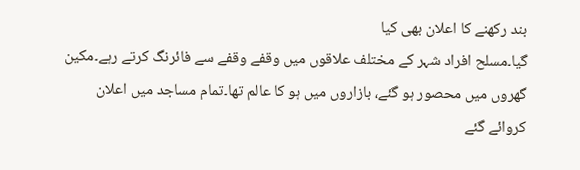بند رکھنے کا اعلان بھی کیا
گیا۔مسلح افراد شہر کے مختلف علاقوں میں وقفے وقفے سے فائرنگ کرتے رہے۔مکین
گھروں میں محصور ہو گئے، بازاروں میں ہو کا عالم تھا۔تمام مساجد میں اعلان
کروائے گئے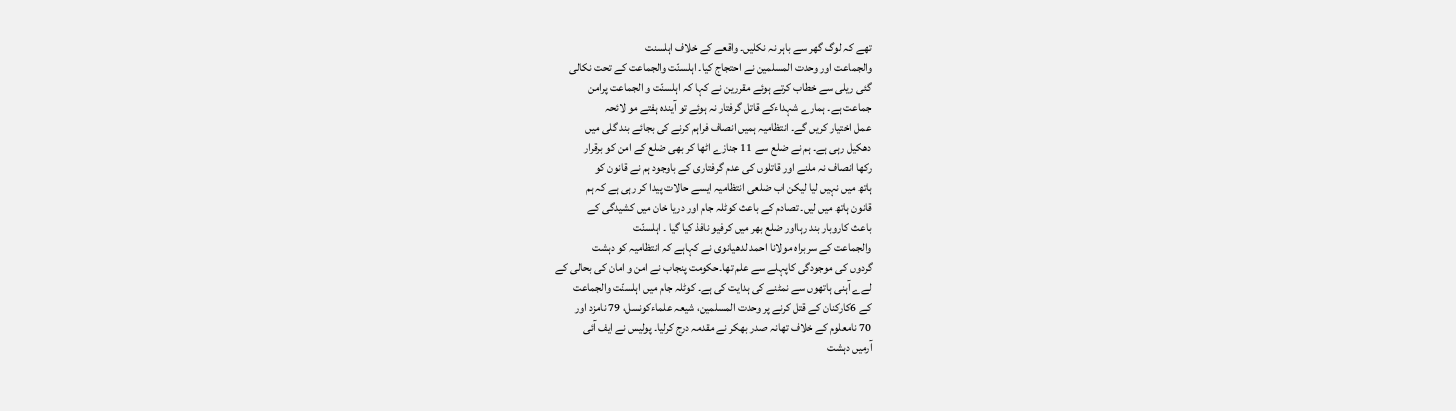تھے کہ لوگ گھر سے باہر نہ نکلیں۔ واقعے کے خلاف اہلسنت
والجماعت اور وحدت المسلمین نے احتجاج کیا۔ اہلسنّت والجماعت کے تحت نکالی
گئی ریلی سے خطاب کرتے ہوئے مقررین نے کہا کہ اہلسنّت و الجماعت پرامن
جماعت ہے۔ ہمارے شہداءکے قاتل گرفتار نہ ہوئے تو آیندہ ہفتے مو لائحہ
عمل اختیار کریں گے۔ انتظامیہ ہمیں انصاف فراہم کرنے کی بجائے بند گلی میں
دھکیل رہی ہے۔ ہم نے ضلع سے 11 جنازے اٹھا کر بھی ضلع کے امن کو برقرار
رکھا انصاف نہ ملنے اور قاتلوں کی عدم گرفتاری کے باوجود ہم نے قانون کو
ہاتھ میں نہیں لیا لیکن اب ضلعی انتظامیہ ایسے حالات پیدا کر رہی ہے کہ ہم
قانون ہاتھ میں لیں۔ تصادم کے باعث کوٹلہ جام اور دریا خان میں کشیدگی کے
باعث کاروبار بند رہااور ضلع بھر میں کرفیو نافذ کیا گیا ۔ اہلسنّت
والجماعت کے سربراہ مولانا احمد لدھیانوی نے کہاہے کہ انتظامیہ کو دہشت
گردوں کی موجودگی کاپہلے سے علم تھا۔حکومت پنجاب نے امن و امان کی بحالی کے
لےے آہنی ہاتھوں سے نمٹنے کی ہدایت کی ہے۔ کوٹلہ جام میں اہلسنّت والجماعت
کے 6کارکنان کے قتل کرنے پر وحدت المسلمین، شیعہ علماءکونسل، 79 نامزد اور
70 نامعلوم کے خلاف تھانہ صدر بھکر نے مقدمہ درج کرلیا۔ پولیس نے ایف آئی
آرمیں دہشت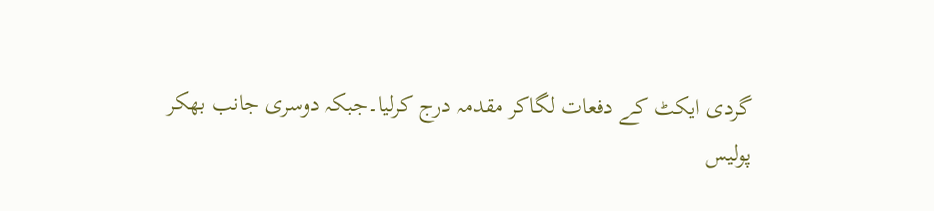گردی ایکٹ کے دفعات لگاکر مقدمہ درج کرلیا۔جبکہ دوسری جانب بھکر
پولیس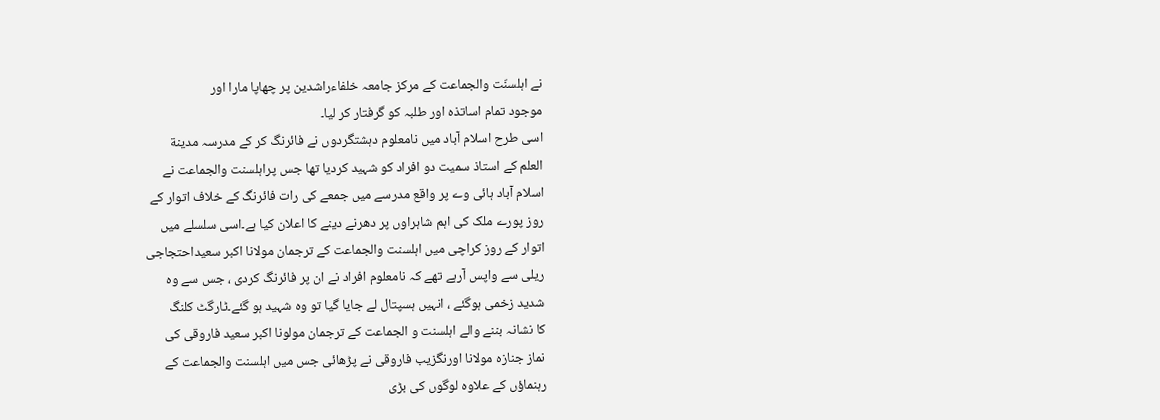نے اہلسنّت والجماعت کے مرکز جامعہ خلفاءراشدین پر چھاپا مارا اور
موجود تمام اساتذہ اور طلبہ کو گرفتار کر لیا۔
اسی طرح اسلام آباد میں نامعلوم دہشتگردوں نے فائرنگ کر کے مدرسہ مدینة
العلم کے استاذ سمیت دو افراد کو شہید کردیا تھا جس پراہلسنت والجماعت نے
اسلام آباد ہائی وے پر واقع مدرسے میں جمعے کی رات فائرنگ کے خلاف اتوار کے
روز پورے ملک کی اہم شاہراوں پر دھرنے دینے کا اعلان کیا ہے۔اسی سلسلے میں
اتوار کے روز کراچی میں اہلسنت والجماعت کے ترجمان مولانا اکبر سعیداحتجاجی
ریلی سے واپس آرہے تھے کہ نامعلوم افراد نے ان پر فائرنگ کردی ، جس سے وہ
شدید زخمی ہوگئے ، انہیں ہسپتال لے جایا گیا تو وہ شہید ہو گئے۔ٹارگٹ کلنگ
کا نشانہ بننے والے اہلسنت و الجماعت کے ترجمان مولونا اکبر سعید فاروقی کی
نماز جنازہ مولانا اورنگزیب فاروقی نے پڑھائی جس میں اہلسنت والجماعت کے
رہنماؤں کے علاوہ لوگوں کی بڑی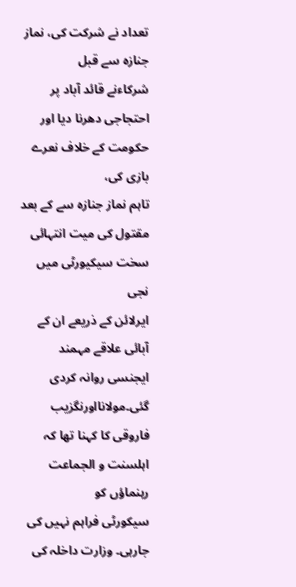تعداد نے شرکت کی، نماز جنازہ سے قبل
شرکاءنے قائد آباد پر احتجاجی دھرنا دیا اور حکومت کے خلاف نعرے بازی کی،
تاہم نماز جنازہ سے کے بعد مقتول کی میت انتہائی سخت سیکیورٹی میں نجی
ایرلائن کے ذریعے ان کے آبائی علاقے مہمند ایجنسی روانہ کردی
گئی۔مولانااورنگزیب فاروقی کا کہنا تھا کہ اہلسنت و الجماعت رہنماؤں کو
سیکورٹی فراہم نہیں کی جارہی۔ وزارت داخلہ کی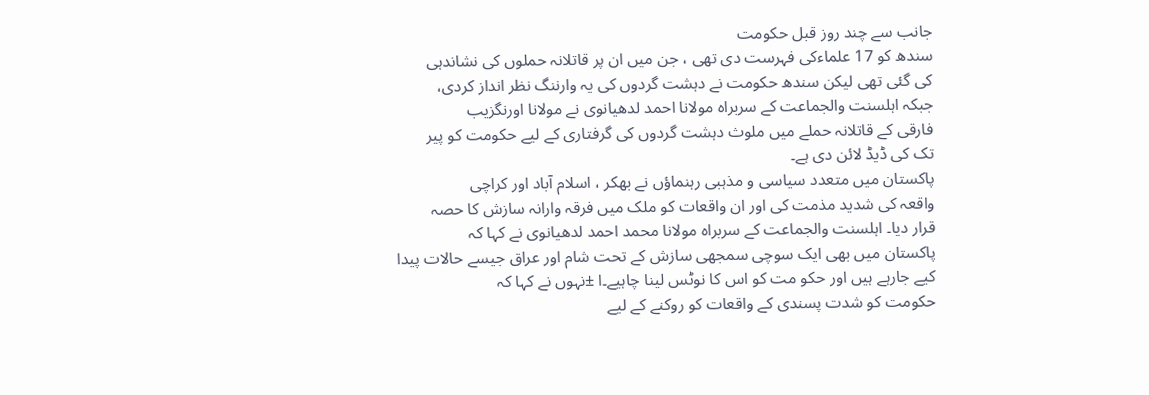جانب سے چند روز قبل حکومت
سندھ کو 17 علماءکی فہرست دی تھی ، جن میں ان پر قاتلانہ حملوں کی نشاندہی
کی گئی تھی لیکن سندھ حکومت نے دہشت گردوں کی یہ وارننگ نظر انداز کردی،
جبکہ اہلسنت والجماعت کے سربراہ مولانا احمد لدھیانوی نے مولانا اورنگزیب
فارقی کے قاتلانہ حملے میں ملوث دہشت گردوں کی گرفتاری کے لیے حکومت کو پیر
تک کی ڈیڈ لائن دی ہے۔
پاکستان میں متعدد سیاسی و مذہبی رہنماؤں نے بھکر ، اسلام آباد اور کراچی
واقعہ کی شدید مذمت کی اور ان واقعات کو ملک میں فرقہ وارانہ سازش کا حصہ
قرار دیا۔ اہلسنت والجماعت کے سربراہ مولانا محمد احمد لدھیانوی نے کہا کہ
پاکستان میں بھی ایک سوچی سمجھی سازش کے تحت شام اور عراق جیسے حالات پیدا
کیے جارہے ہیں اور حکو مت کو اس کا نوٹس لینا چاہیے۔ا ±نہوں نے کہا کہ
حکومت کو شدت پسندی کے واقعات کو روکنے کے لیے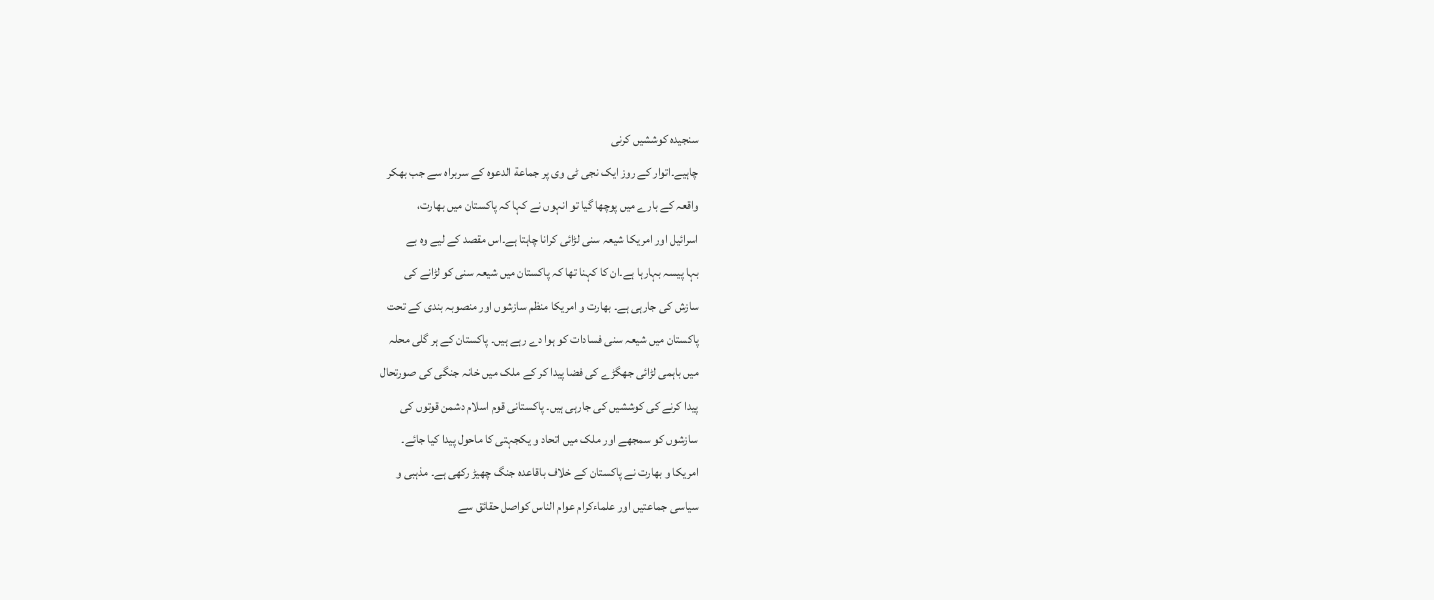سنجیدہ کوششیں کرنی
چاہیے۔اتوار کے روز ایک نجی ٹی وی پر جماعة الدعوہ کے سربراہ سے جب بھکر
واقعہ کے بارے میں پوچھا گیا تو انہوں نے کہا کہ پاکستان میں بھارت،
اسرائیل اور امریکا شیعہ سنی لڑائی کرانا چاہتا ہے۔اس مقصد کے لیے وہ بے
بہا پیسہ بہارہا ہے۔ان کا کہنا تھا کہ پاکستان میں شیعہ سنی کو لڑانے کی
سازش کی جارہی ہے۔ بھارت و امریکا منظم سازشوں اور منصوبہ بندی کے تحت
پاکستان میں شیعہ سنی فسادات کو ہوا دے رہے ہیں۔ پاکستان کے ہر گلی محلہ
میں باہمی لڑائی جھگڑے کی فضا پیدا کر کے ملک میں خانہ جنگی کی صورتحال
پیدا کرنے کی کوششیں کی جارہی ہیں۔ پاکستانی قوم اسلام دشمن قوتوں کی
سازشوں کو سمجھے اور ملک میں اتحاد و یکجہتی کا ماحول پیدا کیا جائے۔
امریکا و بھارت نے پاکستان کے خلاف باقاعدہ جنگ چھیڑ رکھی ہے۔ مذہبی و
سیاسی جماعتیں اور علماءکرام عوام الناس کواصل حقائق سے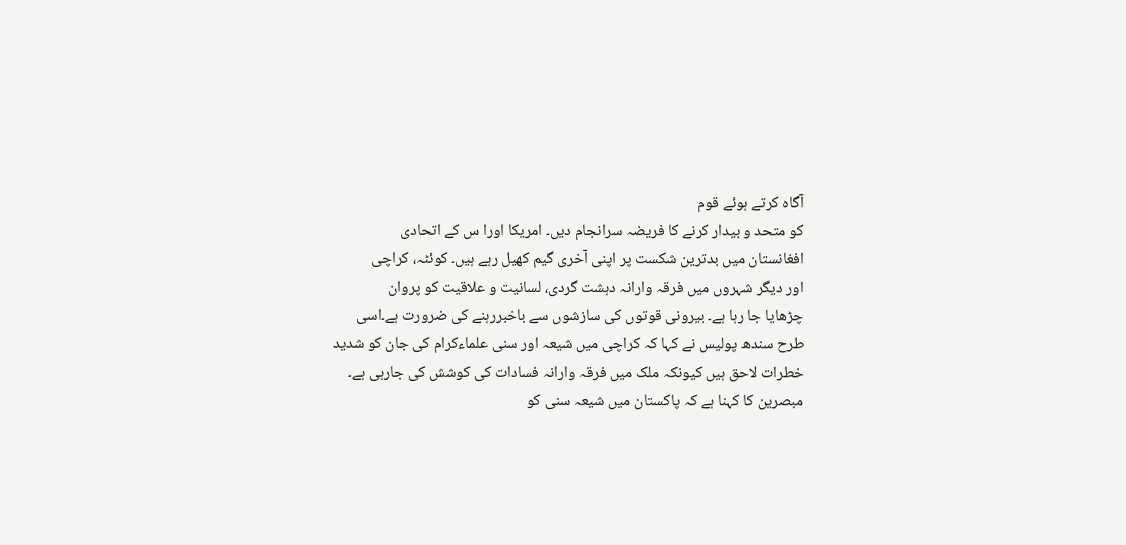آگاہ کرتے ہوئے قوم
کو متحد و بیدار کرنے کا فریضہ سرانجام دیں۔ امریکا اورا س کے اتحادی
افغانستان میں بدترین شکست پر اپنی آخری گیم کھیل رہے ہیں۔ کوئٹہ، کراچی
اور دیگر شہروں میں فرقہ وارانہ دہشت گردی، لسانیت و علاقیت کو پروان
چڑھایا جا رہا ہے۔ بیرونی قوتوں کی سازشوں سے باخبررہنے کی ضرورت ہے۔اسی
طرح سندھ پولیس نے کہا کہ کراچی میں شیعہ اور سنی علماءکرام کی جان کو شدید
خطرات لاحق ہیں کیونکہ ملک میں فرقہ وارانہ فسادات کی کوشش کی جارہی ہے۔
مبصرین کا کہنا ہے کہ پاکستان میں شیعہ سنی کو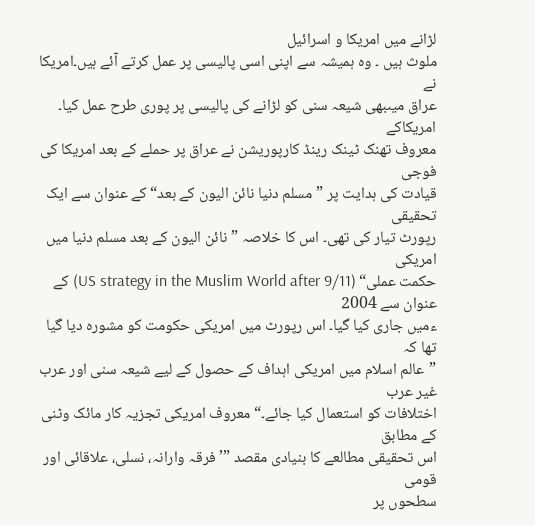لڑانے میں امریکا و اسرائیل
ملوث ہیں ۔ وہ ہمیشہ سے اپنی اسی پالیسی پر عمل کرتے آئے ہیں۔امریکا نے
عراق میںبھی شیعہ سنی کو لڑانے کی پالیسی پر پوری طرح عمل کیا۔ امریکاکے
معروف تھنک ٹینک رینڈ کارپوریشن نے عراق پر حملے کے بعد امریکا کی فوجی
قیادت کی ہدایت پر ”مسلم دنیا نائن الیون کے بعد“ کے عنوان سے ایک تحقیقی
رپورٹ تیار کی تھی۔ اس کا خلاصہ ”نائن الیون کے بعد مسلم دنیا میں امریکی
حکمت عملی“ (US strategy in the Muslim World after 9/11) کے عنوان سے 2004
ءمیں جاری کیا گیا۔ اس رپورٹ میں امریکی حکومت کو مشورہ دیا گیا تھا کہ
”عالم اسلام میں امریکی اہداف کے حصول کے لیے شیعہ سنی اور عرب غیر عرب
اختلافات کو استعمال کیا جائے۔“ معروف امریکی تجزیہ کار مائک وٹنی کے مطابق
اس تحقیقی مطالعے کا بنیادی مقصد ”’ فرقہ وارانہ، نسلی، علاقائی اور قومی
سطحوں پر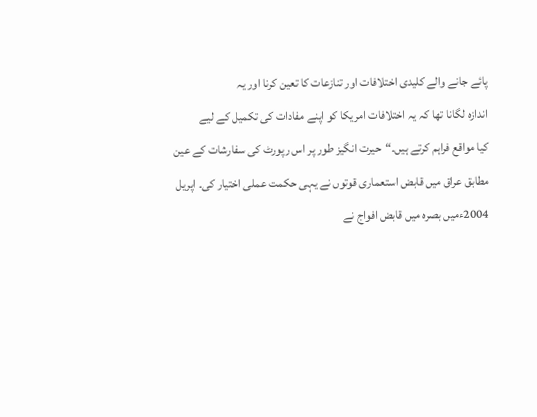پائے جانے والے کلیدی اختلافات اور تنازعات کا تعین کرنا اور یہ
اندازہ لگانا تھا کہ یہ اختلافات امریکا کو اپنے مفادات کی تکمیل کے لیے
کیا مواقع فراہم کرتے ہیں۔“حیرت انگیز طور پر اس رپورٹ کی سفارشات کے عین
مطابق عراق میں قابض استعماری قوتوں نے یہی حکمت عملی اختیار کی۔ اپریل
2004ءمیں بصرہ میں قابض افواج نے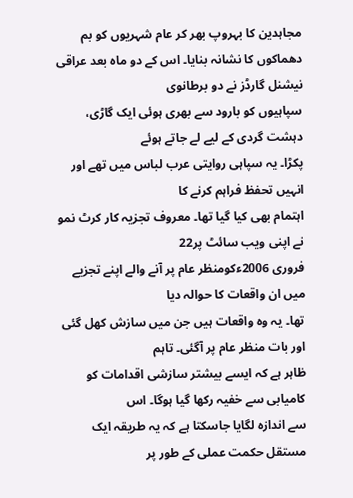مجاہدین کا بہروپ بھر کر عام شہریوں کو بم
دھماکوں کا نشانہ بنایا۔ اس کے دو ماہ بعد عراقی نیشنل گارڈز نے دو برطانوی
سپاہیوں کو بارود سے بھری ہوئی ایک گاڑی، دہشت گردی کے لیے لے جاتے ہوئے
پکڑا۔ یہ سپاہی روایتی عرب لباس میں تھے اور انہیں تحفظ فراہم کرنے کا
اہتمام بھی کیا گیا تھا۔ معروف تجزیہ کار کرٹ نمو نے اپنی ویب سائٹ پر22
فروری 2006ءکومنظر عام پر آنے والے اپنے تجزیے میں ان واقعات کا حوالہ دیا
تھا۔ یہ وہ واقعات ہیں جن میں سازش کھل گئی اور بات منظر عام پر آگئی۔ تاہم
ظاہر ہے کہ ایسے بیشتر سازشی اقدامات کو کامیابی سے خفیہ رکھا گیا ہوگا۔ اس
سے اندازہ لگایا جاسکتا ہے کہ یہ طریقہ ایک مستقل حکمت عملی کے طور پر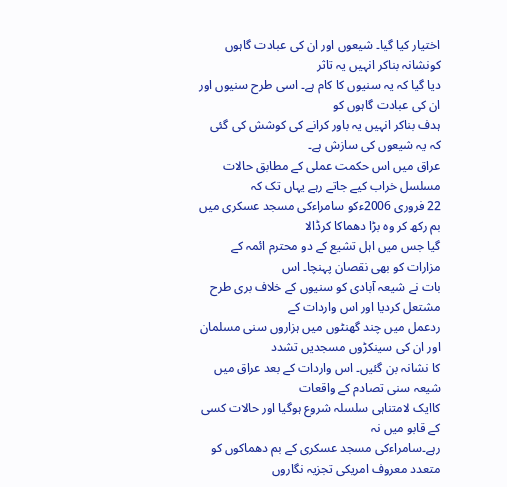اختیار کیا گیا۔ شیعوں اور ان کی عبادت گاہوں کونشانہ بناکر انہیں یہ تاثر
دیا گیا کہ یہ سنیوں کا کام ہے۔ اسی طرح سنیوں اور ان کی عبادت گاہوں کو
ہدف بناکر انہیں یہ باور کرانے کی کوشش کی گئی کہ یہ شیعوں کی سازش ہے۔
عراق میں اس حکمت عملی کے مطابق حالات مسلسل خراب کیے جاتے رہے یہاں تک کہ
22 فروری 2006ءکو سامراءکی مسجد عسکری میں بم رکھ کر وہ بڑا دھماکا کرڈالا
گیا جس میں اہل تشیع کے دو محترم ائمہ کے مزارات کو بھی نقصان پہنچا۔ اس
بات نے شیعہ آبادی کو سنیوں کے خلاف بری طرح مشتعل کردیا اور اس واردات کے
ردعمل میں چند گھنٹوں میں ہزاروں سنی مسلمان اور ان کی سینکڑوں مسجدیں تشدد
کا نشانہ بن گئیں۔ اس واردات کے بعد عراق میں شیعہ سنی تصادم کے واقعات
کاایک لامتناہی سلسلہ شروع ہوگیا اور حالات کسی کے قابو میں نہ
رہے۔سامراءکی مسجد عسکری کے بم دھماکوں کو متعدد معروف امریکی تجزیہ نگاروں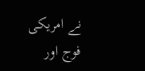نے امریکی فوج اور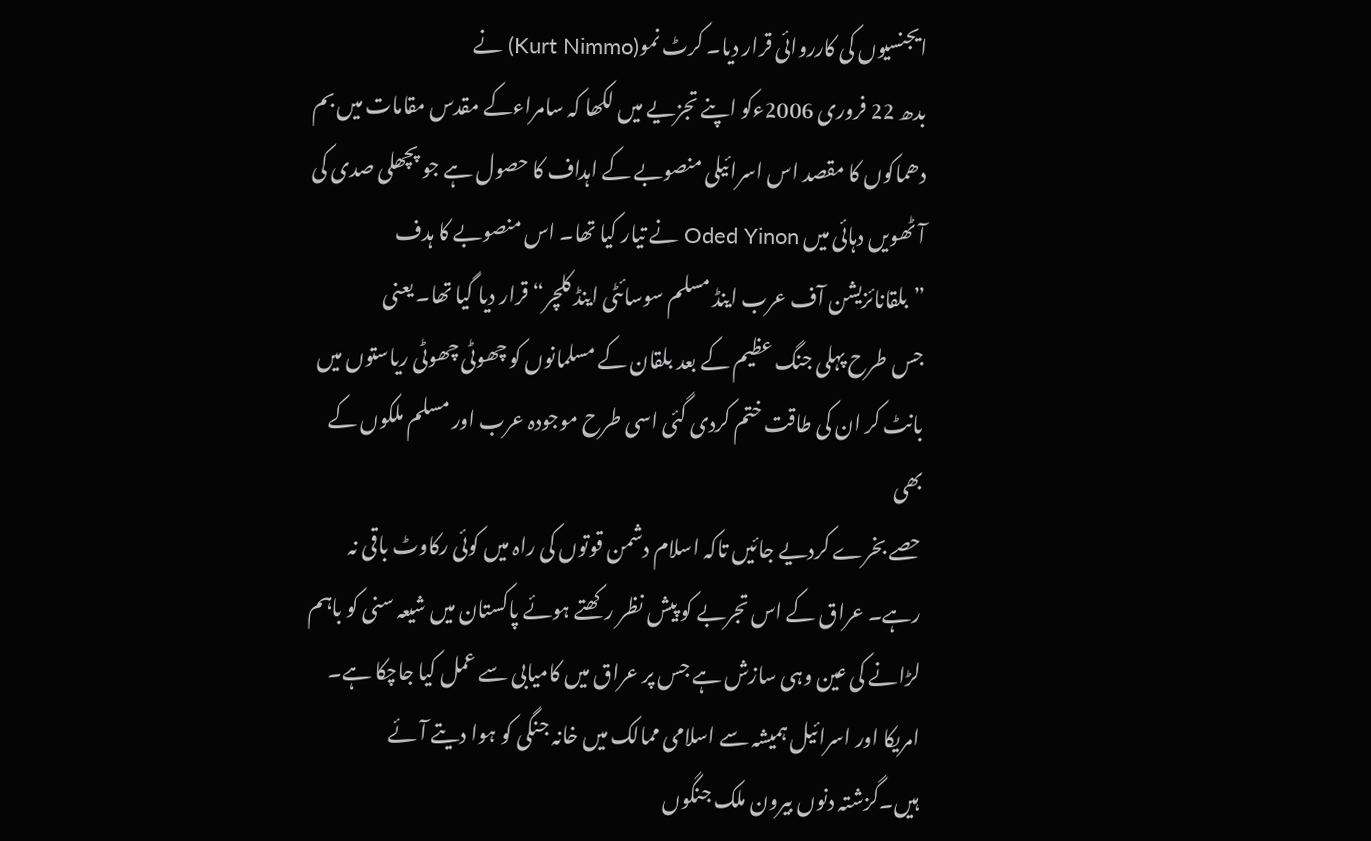ایجنسیوں کی کارروائی قرار دیا۔ کرٹ نمو(Kurt Nimmo) نے
بدھ 22 فروری 2006ءکو اپنے تجزیے میں لکھا کہ سامراءکے مقدس مقامات میں بم
دھماکوں کا مقصد اس اسرائیلی منصوبے کے اہداف کا حصول ہے جو پچھلی صدی کی
آٹھویں دہائی میں Oded Yinon نے تیار کیا تھا۔ اس منصوبے کا ہدف
”بلقانائزیشن آف عرب اینڈ مسلم سوسائٹی اینڈ کلچر“ قرار دیا گیا تھا۔ یعنی
جس طرح پہلی جنگ عظیم کے بعد بلقان کے مسلمانوں کو چھوٹی چھوٹی ریاستوں میں
بانٹ کر ان کی طاقت ختم کردی گئی اسی طرح موجودہ عرب اور مسلم ملکوں کے بھی
حصے بخرے کردیے جائیں تاکہ اسلام دشمن قوتوں کی راہ میں کوئی رکاوٹ باقی نہ
رہے۔ عراق کے اس تجربے کو پیش نظر رکھتے ہوئے پاکستان میں شیعہ سنی کو باہم
لڑانے کی عین وہی سازش ہے جس پر عراق میں کامیابی سے عمل کیا جاچکا ہے۔
امریکا اور اسرائیل ہمیشہ سے اسلامی ممالک میں خانہ جنگی کو ہوا دیتے آئے
ہیں۔گزشتہ دنوں بیرون ملک جنگوں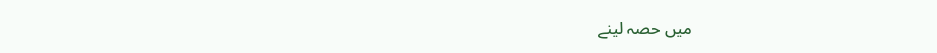میں حصہ لینے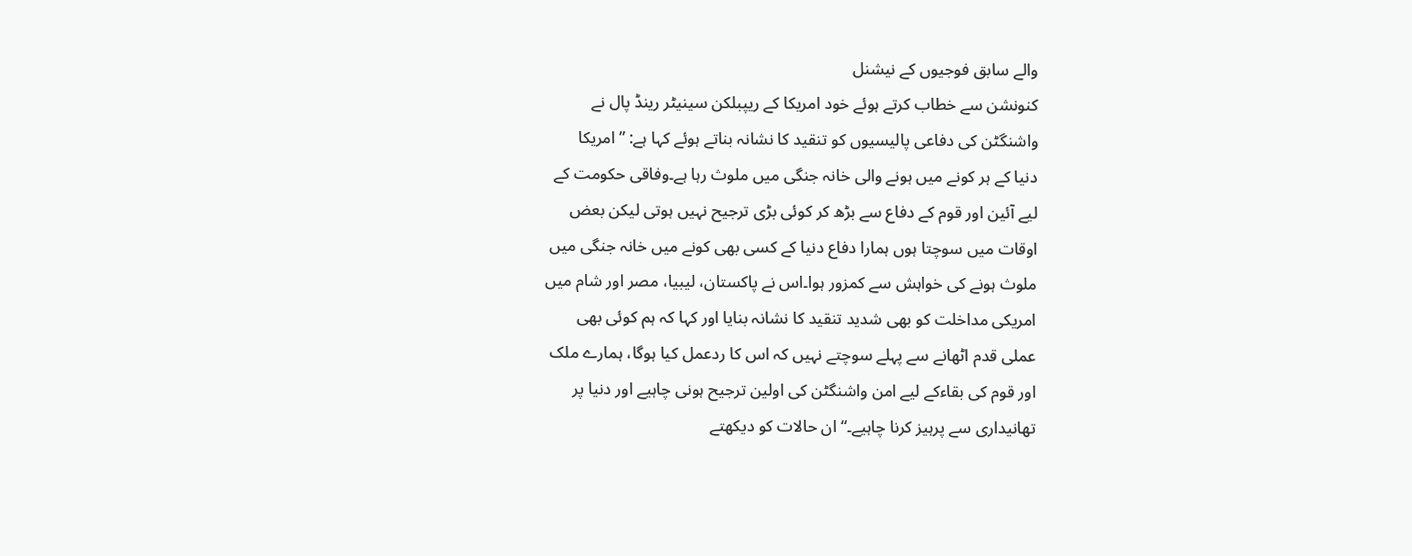والے سابق فوجیوں کے نیشنل
کنونشن سے خطاب کرتے ہوئے خود امریکا کے ریپبلکن سینیٹر رینڈ پال نے
واشنگٹن کی دفاعی پالیسیوں کو تنقید کا نشانہ بناتے ہوئے کہا ہے: ”امریکا
دنیا کے ہر کونے میں ہونے والی خانہ جنگی میں ملوث رہا ہے۔وفاقی حکومت کے
لیے آئین اور قوم کے دفاع سے بڑھ کر کوئی بڑی ترجیح نہیں ہوتی لیکن بعض
اوقات میں سوچتا ہوں ہمارا دفاع دنیا کے کسی بھی کونے میں خانہ جنگی میں
ملوث ہونے کی خواہش سے کمزور ہوا۔اس نے پاکستان، لیبیا، مصر اور شام میں
امریکی مداخلت کو بھی شدید تنقید کا نشانہ بنایا اور کہا کہ ہم کوئی بھی
عملی قدم اٹھانے سے پہلے سوچتے نہیں کہ اس کا ردعمل کیا ہوگا، ہمارے ملک
اور قوم کی بقاءکے لیے امن واشنگٹن کی اولین ترجیح ہونی چاہیے اور دنیا پر
تھانیداری سے پرہیز کرنا چاہیے۔“ ان حالات کو دیکھتے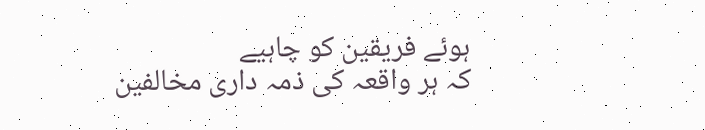ہوئے فریقین کو چاہیے
کہ ہر واقعہ کی ذمہ داری مخالفین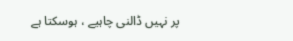پر نہیں ڈالنی چاہیے ، ہوسکتا ہے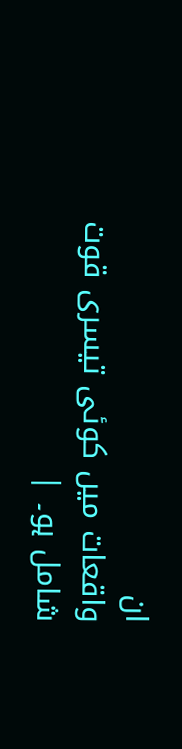ان
واقعات میں کوئی تیسری قوت شامل ہو۔ |